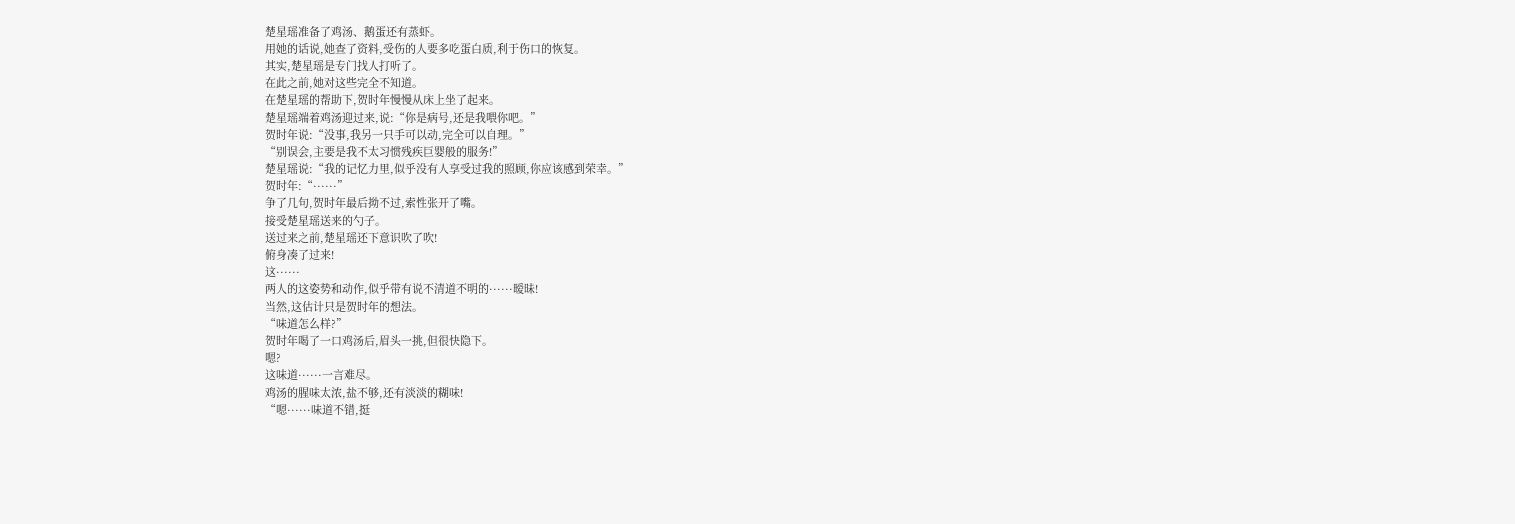楚星瑶准备了鸡汤、鹅蛋还有蒸虾。
用她的话说,她查了资料,受伤的人要多吃蛋白质,利于伤口的恢复。
其实,楚星瑶是专门找人打听了。
在此之前,她对这些完全不知道。
在楚星瑶的帮助下,贺时年慢慢从床上坐了起来。
楚星瑶端着鸡汤迎过来,说:“你是病号,还是我喂你吧。”
贺时年说:“没事,我另一只手可以动,完全可以自理。”
“别误会,主要是我不太习惯残疾巨婴般的服务!”
楚星瑶说:“我的记忆力里,似乎没有人享受过我的照顾,你应该感到荣幸。”
贺时年:“······”
争了几句,贺时年最后拗不过,索性张开了嘴。
接受楚星瑶送来的勺子。
送过来之前,楚星瑶还下意识吹了吹!
俯身凑了过来!
这······
两人的这姿势和动作,似乎带有说不清道不明的······暧昧!
当然,这估计只是贺时年的想法。
“味道怎么样?”
贺时年喝了一口鸡汤后,眉头一挑,但很快隐下。
嗯?
这味道······一言难尽。
鸡汤的腥味太浓,盐不够,还有淡淡的糊味!
“嗯······味道不错,挺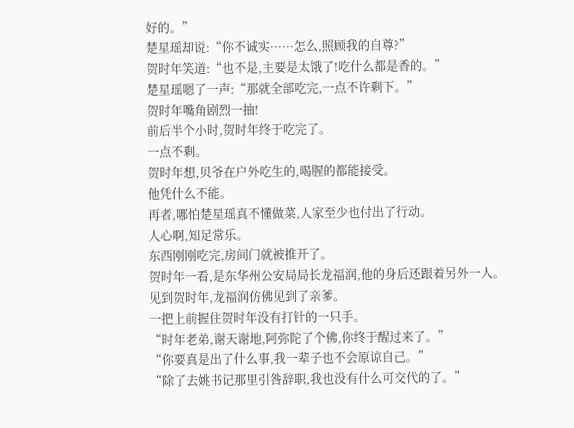好的。”
楚星瑶却说:“你不诚实······怎么,照顾我的自尊?”
贺时年笑道:“也不是,主要是太饿了!吃什么都是香的。”
楚星瑶嗯了一声:“那就全部吃完,一点不许剩下。”
贺时年嘴角剧烈一抽!
前后半个小时,贺时年终于吃完了。
一点不剩。
贺时年想,贝爷在户外吃生的,喝腥的都能接受。
他凭什么不能。
再者,哪怕楚星瑶真不懂做菜,人家至少也付出了行动。
人心啊,知足常乐。
东西刚刚吃完,房间门就被推开了。
贺时年一看,是东华州公安局局长龙福润,他的身后还跟着另外一人。
见到贺时年,龙福润仿佛见到了亲爹。
一把上前握住贺时年没有打针的一只手。
“时年老弟,谢天谢地,阿弥陀了个佛,你终于醒过来了。”
“你要真是出了什么事,我一辈子也不会原谅自己。”
“除了去姚书记那里引咎辞职,我也没有什么可交代的了。”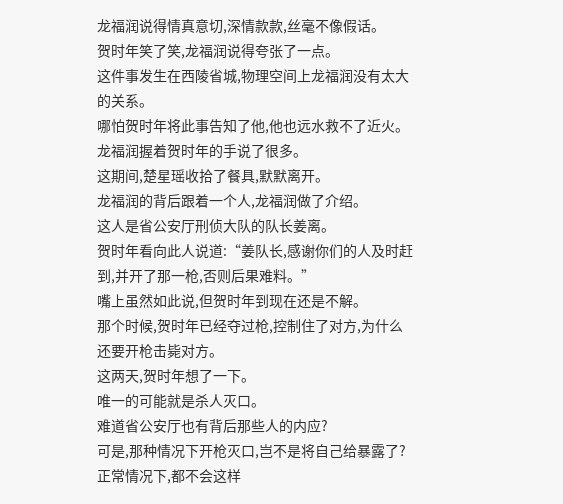龙福润说得情真意切,深情款款,丝毫不像假话。
贺时年笑了笑,龙福润说得夸张了一点。
这件事发生在西陵省城,物理空间上龙福润没有太大的关系。
哪怕贺时年将此事告知了他,他也远水救不了近火。
龙福润握着贺时年的手说了很多。
这期间,楚星瑶收拾了餐具,默默离开。
龙福润的背后跟着一个人,龙福润做了介绍。
这人是省公安厅刑侦大队的队长姜离。
贺时年看向此人说道:“姜队长,感谢你们的人及时赶到,并开了那一枪,否则后果难料。”
嘴上虽然如此说,但贺时年到现在还是不解。
那个时候,贺时年已经夺过枪,控制住了对方,为什么还要开枪击毙对方。
这两天,贺时年想了一下。
唯一的可能就是杀人灭口。
难道省公安厅也有背后那些人的内应?
可是,那种情况下开枪灭口,岂不是将自己给暴露了?
正常情况下,都不会这样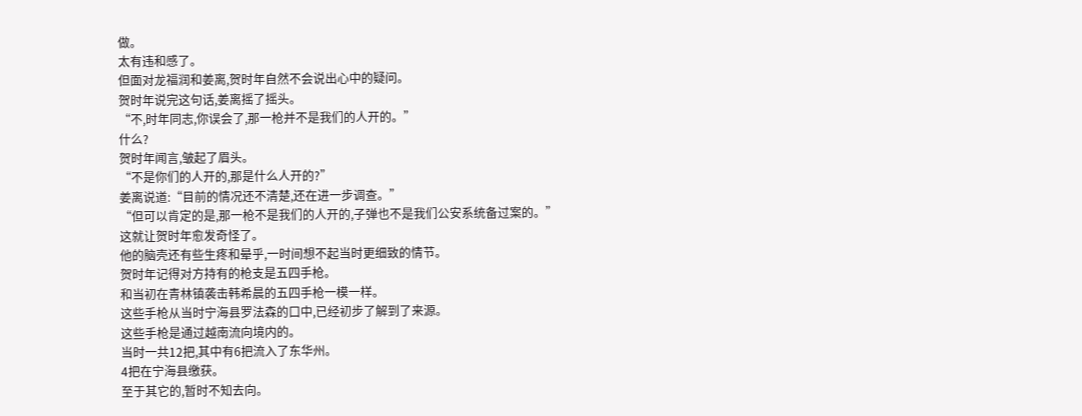做。
太有违和感了。
但面对龙福润和姜离,贺时年自然不会说出心中的疑问。
贺时年说完这句话,姜离摇了摇头。
“不,时年同志,你误会了,那一枪并不是我们的人开的。”
什么?
贺时年闻言,皱起了眉头。
“不是你们的人开的,那是什么人开的?”
姜离说道:“目前的情况还不清楚,还在进一步调查。”
“但可以肯定的是,那一枪不是我们的人开的,子弹也不是我们公安系统备过案的。”
这就让贺时年愈发奇怪了。
他的脑壳还有些生疼和晕乎,一时间想不起当时更细致的情节。
贺时年记得对方持有的枪支是五四手枪。
和当初在青林镇袭击韩希晨的五四手枪一模一样。
这些手枪从当时宁海县罗法森的口中,已经初步了解到了来源。
这些手枪是通过越南流向境内的。
当时一共12把,其中有6把流入了东华州。
4把在宁海县缴获。
至于其它的,暂时不知去向。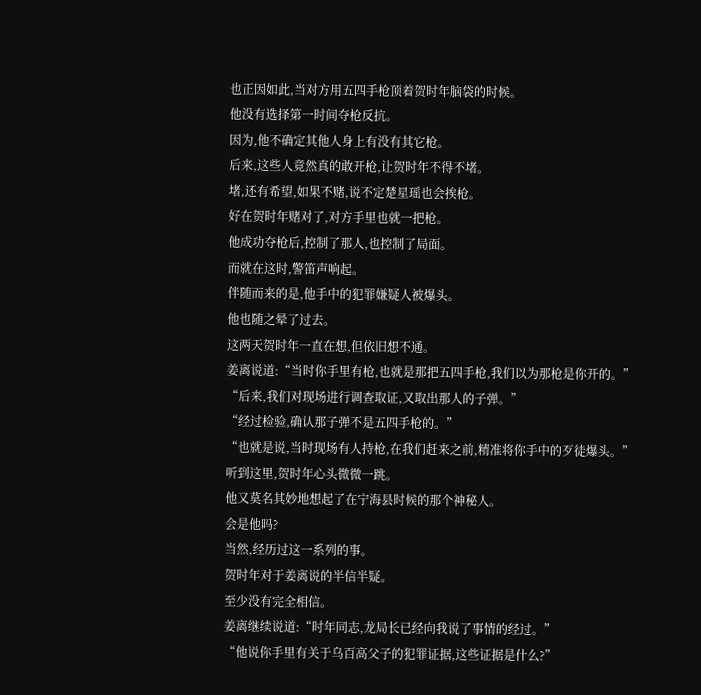也正因如此,当对方用五四手枪顶着贺时年脑袋的时候。
他没有选择第一时间夺枪反抗。
因为,他不确定其他人身上有没有其它枪。
后来,这些人竟然真的敢开枪,让贺时年不得不堵。
堵,还有希望,如果不赌,说不定楚星瑶也会挨枪。
好在贺时年赌对了,对方手里也就一把枪。
他成功夺枪后,控制了那人,也控制了局面。
而就在这时,警笛声响起。
伴随而来的是,他手中的犯罪嫌疑人被爆头。
他也随之晕了过去。
这两天贺时年一直在想,但依旧想不通。
姜离说道:“当时你手里有枪,也就是那把五四手枪,我们以为那枪是你开的。”
“后来,我们对现场进行调查取证,又取出那人的子弹。”
“经过检验,确认那子弹不是五四手枪的。”
“也就是说,当时现场有人持枪,在我们赶来之前,精准将你手中的歹徒爆头。”
听到这里,贺时年心头微微一跳。
他又莫名其妙地想起了在宁海县时候的那个神秘人。
会是他吗?
当然,经历过这一系列的事。
贺时年对于姜离说的半信半疑。
至少没有完全相信。
姜离继续说道:“时年同志,龙局长已经向我说了事情的经过。”
“他说你手里有关于乌百高父子的犯罪证据,这些证据是什么?”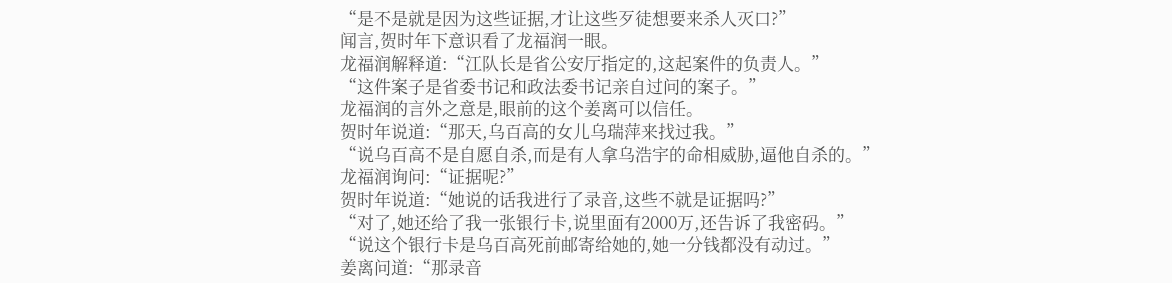“是不是就是因为这些证据,才让这些歹徒想要来杀人灭口?”
闻言,贺时年下意识看了龙福润一眼。
龙福润解释道:“江队长是省公安厅指定的,这起案件的负责人。”
“这件案子是省委书记和政法委书记亲自过问的案子。”
龙福润的言外之意是,眼前的这个姜离可以信任。
贺时年说道:“那天,乌百高的女儿乌瑞萍来找过我。”
“说乌百高不是自愿自杀,而是有人拿乌浩宇的命相威胁,逼他自杀的。”
龙福润询问:“证据呢?”
贺时年说道:“她说的话我进行了录音,这些不就是证据吗?”
“对了,她还给了我一张银行卡,说里面有2000万,还告诉了我密码。”
“说这个银行卡是乌百高死前邮寄给她的,她一分钱都没有动过。”
姜离问道:“那录音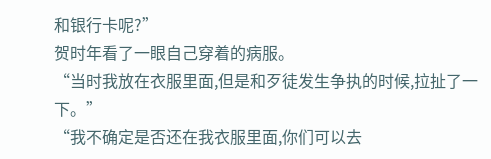和银行卡呢?”
贺时年看了一眼自己穿着的病服。
“当时我放在衣服里面,但是和歹徒发生争执的时候,拉扯了一下。”
“我不确定是否还在我衣服里面,你们可以去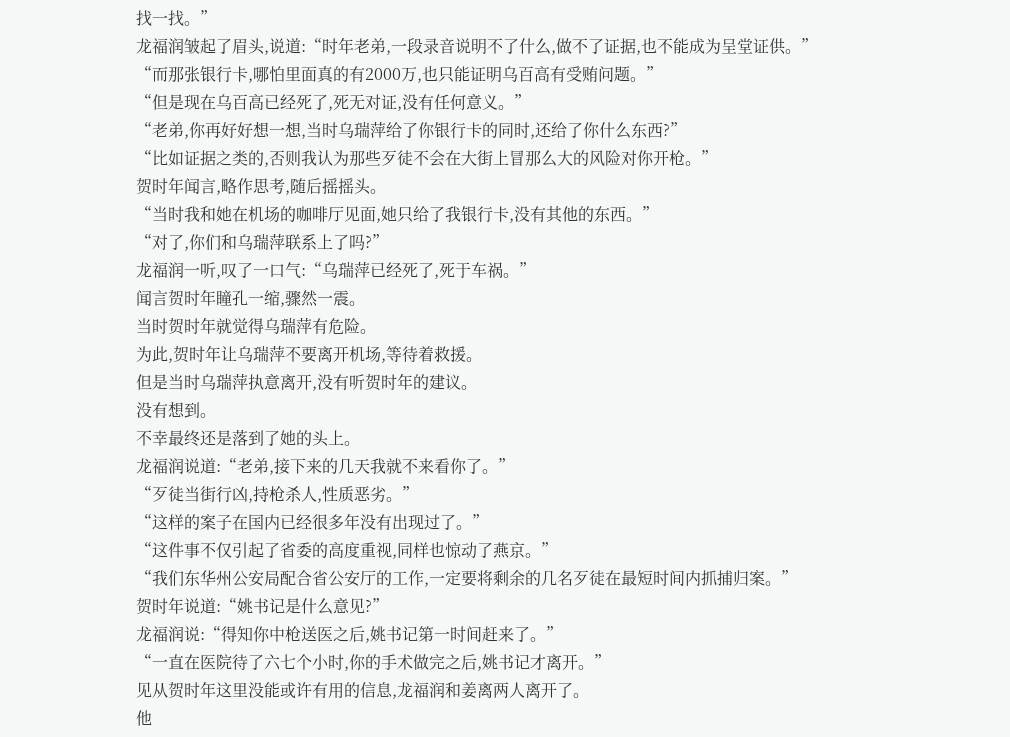找一找。”
龙福润皱起了眉头,说道:“时年老弟,一段录音说明不了什么,做不了证据,也不能成为呈堂证供。”
“而那张银行卡,哪怕里面真的有2000万,也只能证明乌百高有受贿问题。”
“但是现在乌百高已经死了,死无对证,没有任何意义。”
“老弟,你再好好想一想,当时乌瑞萍给了你银行卡的同时,还给了你什么东西?”
“比如证据之类的,否则我认为那些歹徒不会在大街上冒那么大的风险对你开枪。”
贺时年闻言,略作思考,随后摇摇头。
“当时我和她在机场的咖啡厅见面,她只给了我银行卡,没有其他的东西。”
“对了,你们和乌瑞萍联系上了吗?”
龙福润一听,叹了一口气:“乌瑞萍已经死了,死于车祸。”
闻言贺时年瞳孔一缩,骤然一震。
当时贺时年就觉得乌瑞萍有危险。
为此,贺时年让乌瑞萍不要离开机场,等待着救援。
但是当时乌瑞萍执意离开,没有听贺时年的建议。
没有想到。
不幸最终还是落到了她的头上。
龙福润说道:“老弟,接下来的几天我就不来看你了。”
“歹徒当街行凶,持枪杀人,性质恶劣。”
“这样的案子在国内已经很多年没有出现过了。”
“这件事不仅引起了省委的高度重视,同样也惊动了燕京。”
“我们东华州公安局配合省公安厅的工作,一定要将剩余的几名歹徒在最短时间内抓捕归案。”
贺时年说道:“姚书记是什么意见?”
龙福润说:“得知你中枪送医之后,姚书记第一时间赶来了。”
“一直在医院待了六七个小时,你的手术做完之后,姚书记才离开。”
见从贺时年这里没能或许有用的信息,龙福润和姜离两人离开了。
他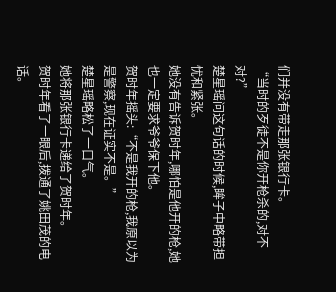们并没有带走那张银行卡。
“当时的歹徒不是你开枪杀的,对不对?”
楚星瑶问这句话的时候,眸子中略带担忧和紧张。
她没有告诉贺时年,哪怕是他开的枪,她也一定要求爷爷保下他。
贺时年摇头:“不是我开的枪,我原以为是警察,现在证实不是。”
楚星瑶略松了一口气。
她将那张银行卡递给了贺时年。
贺时年看了一眼后,拨通了姚田茂的电话。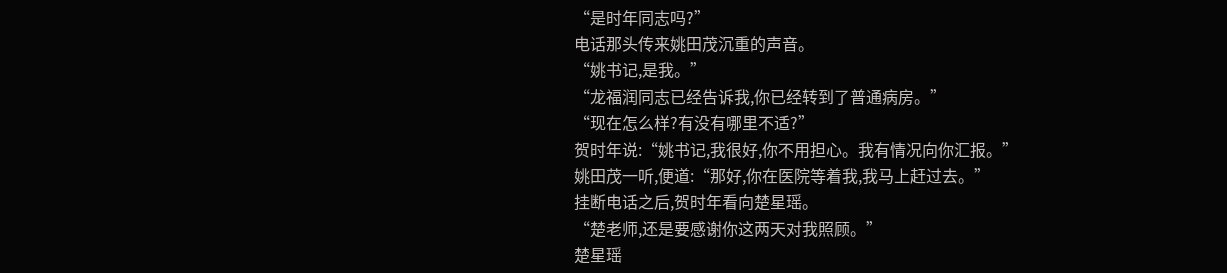“是时年同志吗?”
电话那头传来姚田茂沉重的声音。
“姚书记,是我。”
“龙福润同志已经告诉我,你已经转到了普通病房。”
“现在怎么样?有没有哪里不适?”
贺时年说:“姚书记,我很好,你不用担心。我有情况向你汇报。”
姚田茂一听,便道:“那好,你在医院等着我,我马上赶过去。”
挂断电话之后,贺时年看向楚星瑶。
“楚老师,还是要感谢你这两天对我照顾。”
楚星瑶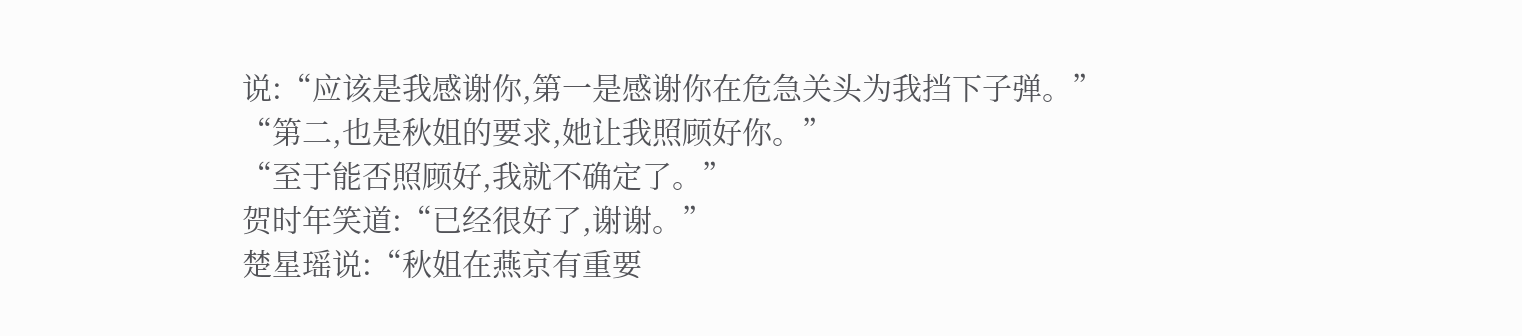说:“应该是我感谢你,第一是感谢你在危急关头为我挡下子弹。”
“第二,也是秋姐的要求,她让我照顾好你。”
“至于能否照顾好,我就不确定了。”
贺时年笑道:“已经很好了,谢谢。”
楚星瑶说:“秋姐在燕京有重要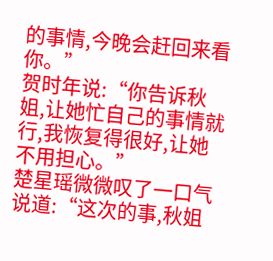的事情,今晚会赶回来看你。”
贺时年说:“你告诉秋姐,让她忙自己的事情就行,我恢复得很好,让她不用担心。”
楚星瑶微微叹了一口气说道:“这次的事,秋姐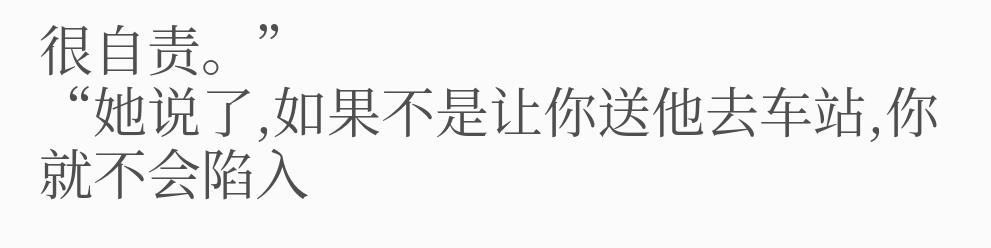很自责。”
“她说了,如果不是让你送他去车站,你就不会陷入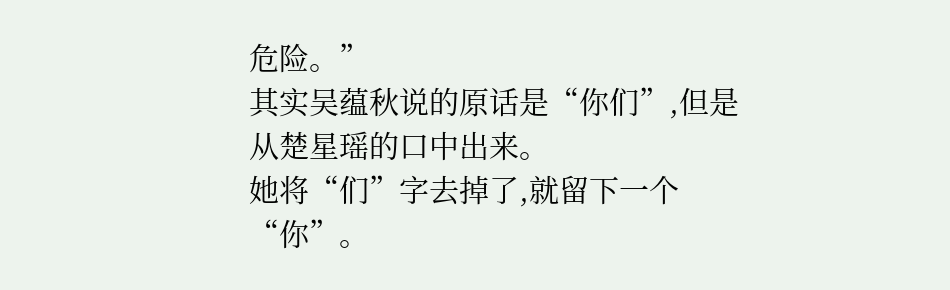危险。”
其实吴蕴秋说的原话是“你们”,但是从楚星瑶的口中出来。
她将“们”字去掉了,就留下一个“你”。